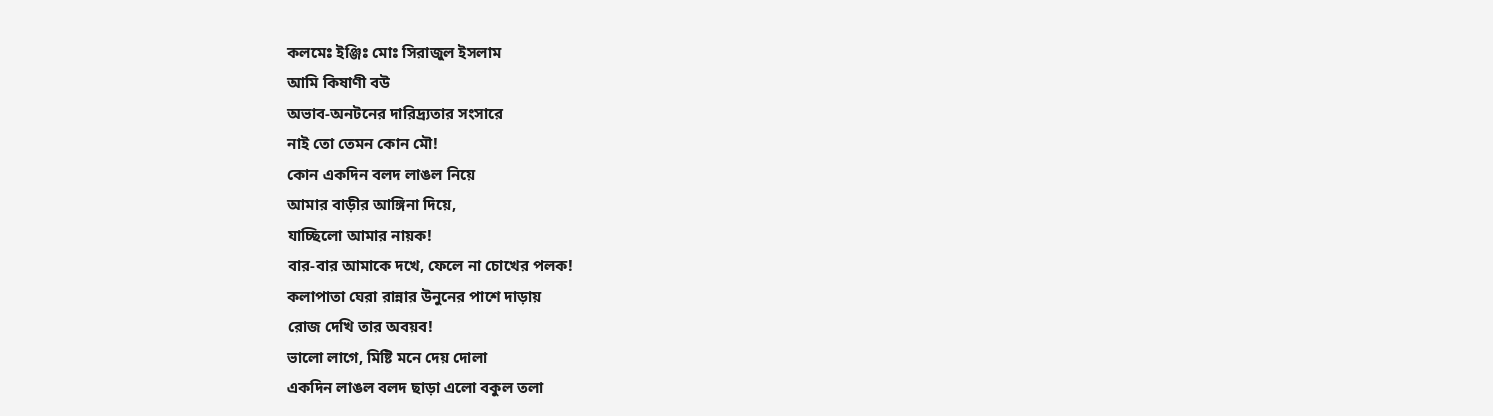কলমেঃ ইঞ্জিঃ মোঃ সিরাজুল ইসলাম
আমি কিষাণী বউ
অভাব-অনটনের দারিদ্র্যতার সংসারে
নাই তো তেমন কোন মৌ!
কোন একদিন বলদ লাঙল নিয়ে
আমার বাড়ীর আঙ্গিনা দিয়ে,
যাচ্ছিলো আমার নায়ক!
বার-বার আমাকে দখে, ফেলে না চোখের পলক!
কলাপাতা ঘেরা রান্নার উনুনের পাশে দাড়ায়
রোজ দেখি তার অবয়ব!
ভালো লাগে, মিষ্টি মনে দেয় দোলা
একদিন লাঙল বলদ ছাড়া এলো বকুল তলা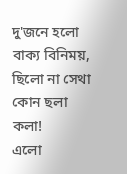দু'জনে হলো বাক্য বিনিময়, ছিলো না সেথা কোন ছলা কলা!
এলো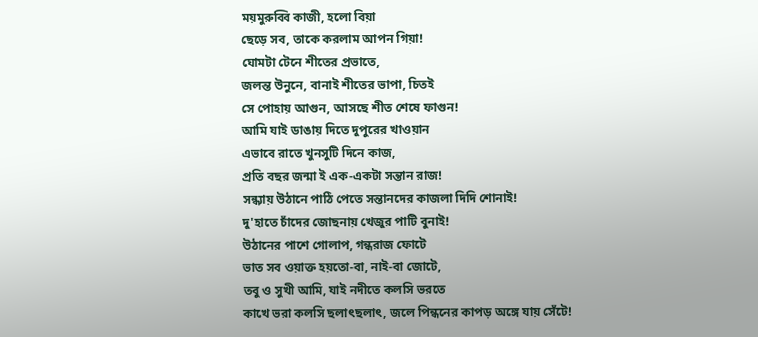ময়মুরুব্বি কাজী, হলো বিয়া
ছেড়ে সব, তাকে করলাম আপন গিয়া!
ঘোমটা টেনে শীতের প্রভাতে,
জলন্ত উনুনে, বানাই শীতের ভাপা, চিতই
সে পোহায় আগুন, আসছে শীত শেষে ফাগুন!
আমি যাই ডাঙায় দিতে দুপুরের খাওয়ান
এভাবে রাতে খুনসুটি দিনে কাজ,
প্রতি বছর জন্মা ই এক-একটা সন্তান রাজ!
সন্ধ্যায় উঠানে পাঠি পেতে সন্তানদের কাজলা দিদি শোনাই!
দু'হাতে চাঁদের জোছনায় খেজুর পাটি বুনাই!
উঠানের পাশে গোলাপ, গন্ধরাজ ফোটে
ভাত সব ওয়াক্ত হয়তো-বা, নাই-বা জোটে,
তবু ও সুখী আমি, যাই নদীতে কলসি ভরতে
কাখে ভরা কলসি ছলাৎছলাৎ, জলে পিন্ধনের কাপড় অঙ্গে যায় সেঁটে!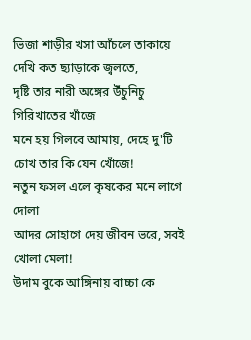ভিজা শাড়ীর খসা আঁচলে তাকায়ে দেখি কত ছ্যাড়াকে জ্বলতে,
দৃষ্টি তার নারী অঙ্গের উঁচুনিচু গিরিখাতের খাঁজে
মনে হয় গিলবে আমায়, দেহে দু'টি চোখ তার কি যেন খোঁজে!
নতুন ফসল এলে কৃষকের মনে লাগে দোলা
আদর সোহাগে দেয় জীবন ভরে, সবই খোলা মেলা!
উদাম বুকে আঙ্গিনায় বাচ্চা কে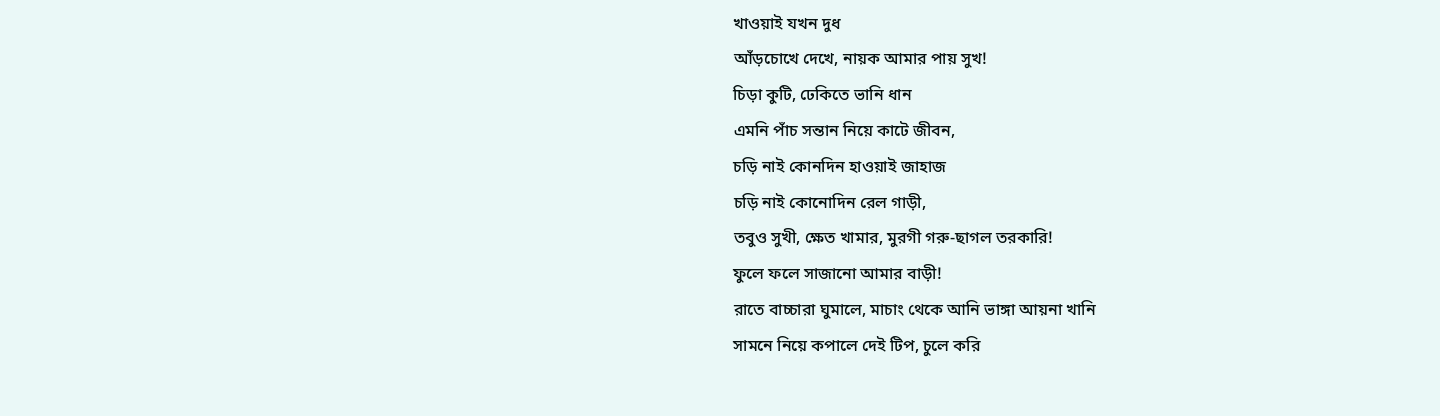খাওয়াই যখন দুধ
আঁড়চোখে দেখে, নায়ক আমার পায় সুখ!
চিড়া কুটি, ঢেকিতে ভানি ধান
এমনি পাঁচ সন্তান নিয়ে কাটে জীবন,
চড়ি নাই কোনদিন হাওয়াই জাহাজ
চড়ি নাই কোনোদিন রেল গাড়ী,
তবুও সুখী, ক্ষেত খামার, মুরগী গরু-ছাগল তরকারি!
ফুলে ফলে সাজানো আমার বাড়ী!
রাতে বাচ্চারা ঘুমালে, মাচাং থেকে আনি ভাঙ্গা আয়না খানি
সামনে নিয়ে কপালে দেই টিপ, চুলে করি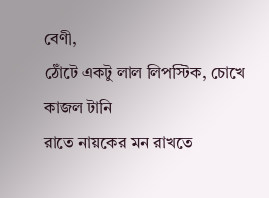বেণী,
ঠোঁটে একটু লাল লিপস্টিক, চোখে কাজল টানি
রাতে নায়কের মন রাখতে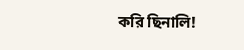করি ছিনালি!